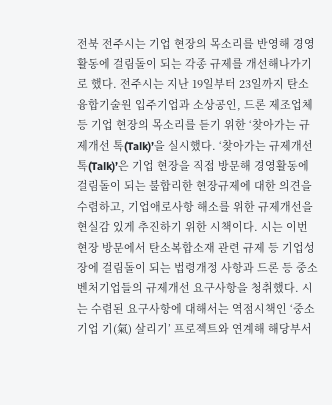전북 전주시는 기업 현장의 목소리를 반영해 경영활동에 걸림돌이 되는 각종 규제를 개선해나가기로 했다. 전주시는 지난 19일부터 23일까지 탄소융합기술원 입주기업과 소상공인, 드론 제조업체 등 기업 현장의 목소리를 듣기 위한 ‘찾아가는 규제개선 톡(Talk)’을 실시했다. ‘찾아가는 규제개선 톡(Talk)’은 기업 현장을 직접 방문해 경영활동에 걸림돌이 되는 불합리한 현장규제에 대한 의견을 수렴하고, 기업애로사항 해소를 위한 규제개선을 현실감 있게 추진하기 위한 시책이다. 시는 이번 현장 방문에서 탄소복합소재 관련 규제 등 기업성장에 걸림돌이 되는 법령개정 사항과 드론 등 중소벤처기업들의 규제개선 요구사항을 청취했다. 시는 수렴된 요구사항에 대해서는 역점시책인 ‘중소기업 기(氣) 살리기’ 프로젝트와 연계해 해당부서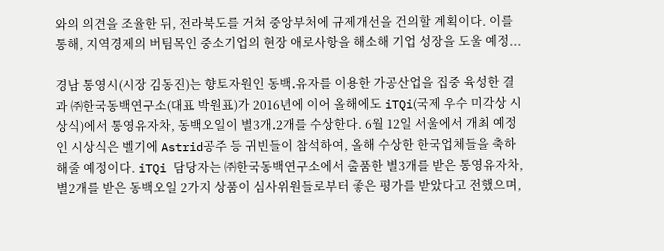와의 의견을 조율한 뒤, 전라북도를 거쳐 중앙부처에 규제개선을 건의할 계획이다. 이를 통해, 지역경제의 버팀목인 중소기업의 현장 애로사항을 해소해 기업 성장을 도울 예정...

경남 통영시(시장 김동진)는 향토자원인 동백․유자를 이용한 가공산업을 집중 육성한 결과 ㈜한국동백연구소(대표 박원표)가 2016년에 이어 올해에도 iTQi(국제 우수 미각상 시상식)에서 통영유자차, 동백오일이 별3개․2개를 수상한다. 6월 12일 서울에서 개최 예정인 시상식은 벨기에 Astrid공주 등 귀빈들이 참석하여, 올해 수상한 한국업체들을 축하해줄 예정이다. iTQi 담당자는 ㈜한국동백연구소에서 출품한 별3개를 받은 통영유자차, 별2개를 받은 동백오일 2가지 상품이 심사위원들로부터 좋은 평가를 받았다고 전했으며,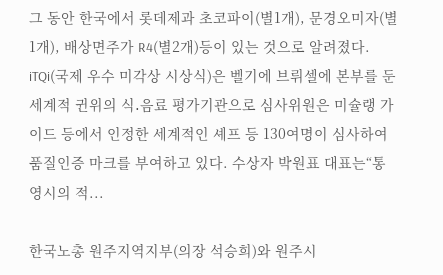그 동안 한국에서 롯데제과 초코파이(별1개), 문경오미자(별1개), 배상면주가 R4(별2개)등이 있는 것으로 알려졌다. iTQi(국제 우수 미각상 시상식)은 벨기에 브뤼셀에 본부를 둔 세계적 귄위의 식․음료 평가기관으로 심사위원은 미슐랭 가이드 등에서 인정한 세계적인 셰프 등 130여명이 심사하여 품질인증 마크를 부여하고 있다. 수상자 박원표 대표는“통영시의 적...

한국노총 원주지역지부(의장 석승희)와 원주시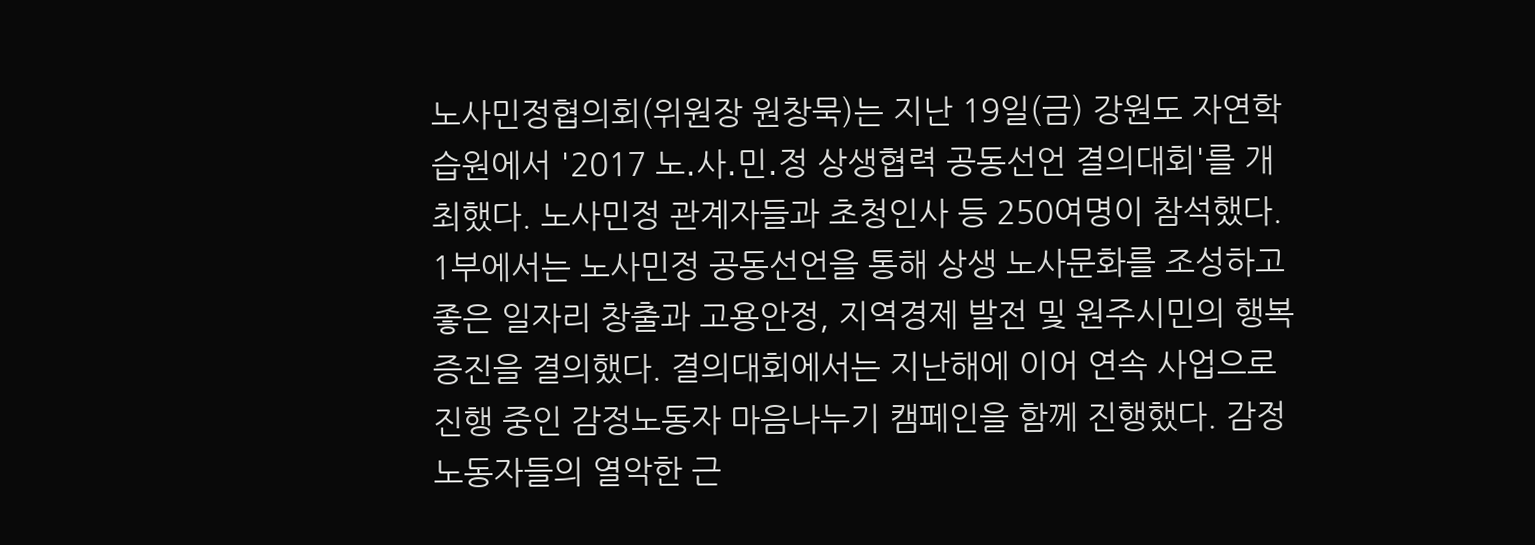노사민정협의회(위원장 원창묵)는 지난 19일(금) 강원도 자연학습원에서 '2017 노․사․민․정 상생협력 공동선언 결의대회'를 개최했다. 노사민정 관계자들과 초청인사 등 250여명이 참석했다. 1부에서는 노사민정 공동선언을 통해 상생 노사문화를 조성하고 좋은 일자리 창출과 고용안정, 지역경제 발전 및 원주시민의 행복증진을 결의했다. 결의대회에서는 지난해에 이어 연속 사업으로 진행 중인 감정노동자 마음나누기 캠페인을 함께 진행했다. 감정노동자들의 열악한 근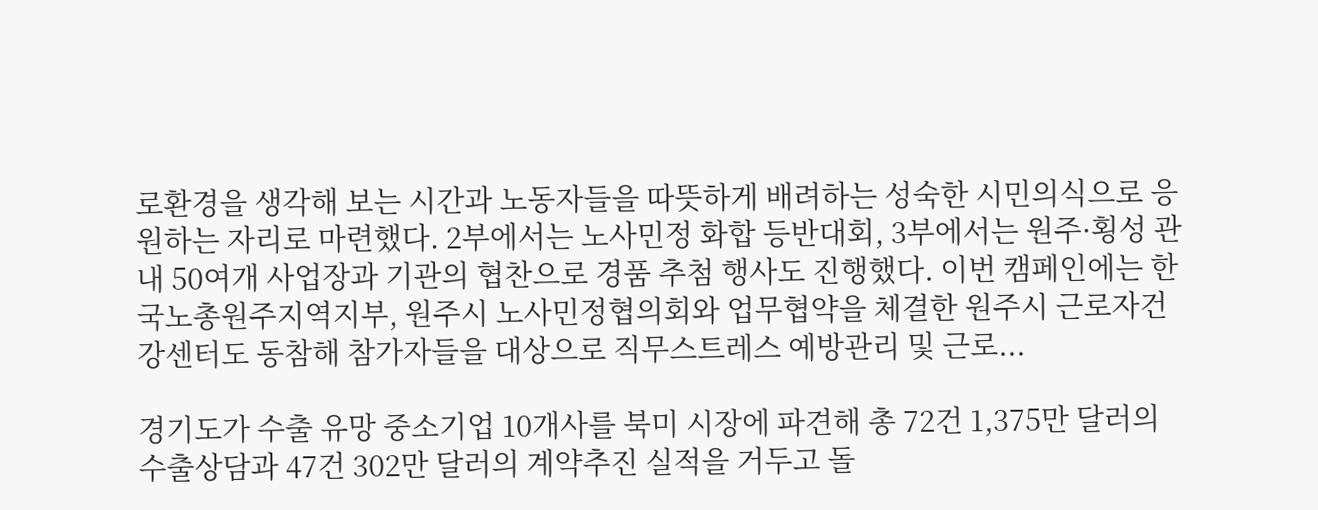로환경을 생각해 보는 시간과 노동자들을 따뜻하게 배려하는 성숙한 시민의식으로 응원하는 자리로 마련했다. 2부에서는 노사민정 화합 등반대회, 3부에서는 원주·횡성 관내 50여개 사업장과 기관의 협찬으로 경품 추첨 행사도 진행했다. 이번 캠페인에는 한국노총원주지역지부, 원주시 노사민정협의회와 업무협약을 체결한 원주시 근로자건강센터도 동참해 참가자들을 대상으로 직무스트레스 예방관리 및 근로...

경기도가 수출 유망 중소기업 10개사를 북미 시장에 파견해 총 72건 1,375만 달러의 수출상담과 47건 302만 달러의 계약추진 실적을 거두고 돌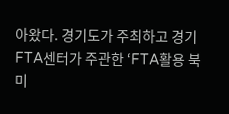아왔다. 경기도가 주최하고 경기FTA센터가 주관한 ‘FTA활용 북미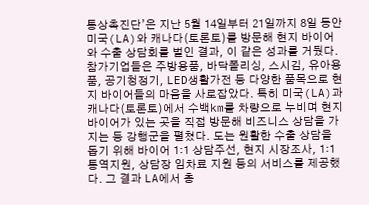통상촉진단’은 지난 5월 14일부터 21일까지 8일 동안 미국(LA)와 캐나다(토론토)를 방문해 현지 바이어와 수출 상담회를 벌인 결과, 이 같은 성과를 거뒀다. 참가기업들은 주방용품, 바닥폴리싱, 스시김, 유아용품, 공기청정기, LED생활가전 등 다양한 품목으로 현지 바이어들의 마음을 사로잡았다. 특히 미국(LA)과 캐나다(토론토)에서 수백km를 차량으로 누비며 현지 바이어가 있는 곳을 직접 방문해 비즈니스 상담을 가지는 등 강행군을 펼쳤다. 도는 원활한 수출 상담을 돕기 위해 바이어 1:1 상담주선, 현지 시장조사, 1:1 통역지원, 상담장 임차료 지원 등의 서비스를 제공했다. 그 결과 LA에서 총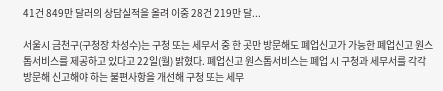41건 849만 달러의 상담실적을 올려 이중 28건 219만 달...

서울시 금천구(구청장 차성수)는 구청 또는 세무서 중 한 곳만 방문해도 폐업신고가 가능한 폐업신고 원스톱서비스를 제공하고 있다고 22일(월) 밝혔다. 폐업신고 원스톱서비스는 폐업 시 구청과 세무서를 각각 방문해 신고해야 하는 불편사항을 개선해 구청 또는 세무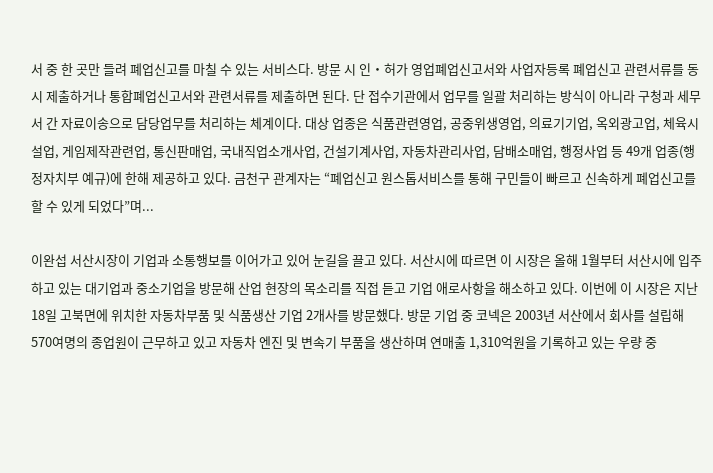서 중 한 곳만 들려 폐업신고를 마칠 수 있는 서비스다. 방문 시 인・허가 영업폐업신고서와 사업자등록 폐업신고 관련서류를 동시 제출하거나 통합폐업신고서와 관련서류를 제출하면 된다. 단 접수기관에서 업무를 일괄 처리하는 방식이 아니라 구청과 세무서 간 자료이송으로 담당업무를 처리하는 체계이다. 대상 업종은 식품관련영업, 공중위생영업, 의료기기업, 옥외광고업, 체육시설업, 게임제작관련업, 통신판매업, 국내직업소개사업, 건설기계사업, 자동차관리사업, 담배소매업, 행정사업 등 49개 업종(행정자치부 예규)에 한해 제공하고 있다. 금천구 관계자는 “폐업신고 원스톱서비스를 통해 구민들이 빠르고 신속하게 폐업신고를 할 수 있게 되었다”며...

이완섭 서산시장이 기업과 소통행보를 이어가고 있어 눈길을 끌고 있다. 서산시에 따르면 이 시장은 올해 1월부터 서산시에 입주하고 있는 대기업과 중소기업을 방문해 산업 현장의 목소리를 직접 듣고 기업 애로사항을 해소하고 있다. 이번에 이 시장은 지난 18일 고북면에 위치한 자동차부품 및 식품생산 기업 2개사를 방문했다. 방문 기업 중 코넥은 2003년 서산에서 회사를 설립해 570여명의 종업원이 근무하고 있고 자동차 엔진 및 변속기 부품을 생산하며 연매출 1,310억원을 기록하고 있는 우량 중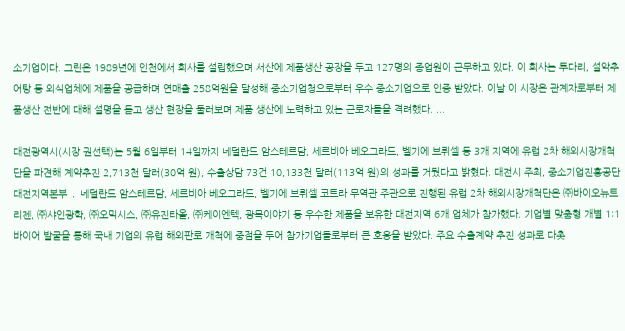소기업이다. 그린은 1989년에 인천에서 회사를 설립했으며 서산에 제품생산 공장을 두고 127명의 종업원이 근무하고 있다. 이 회사는 투다리, 설악추어탕 등 외식업체에 제품을 공급하며 연매출 258억원을 달성해 중소기업청으로부터 우수 중소기업으로 인증 받았다. 이날 이 시장은 관계자로부터 제품생산 전반에 대해 설명을 듣고 생산 현장을 둘러보며 제품 생산에 노력하고 있는 근로자들을 격려했다. ...

대전광역시(시장 권선택)는 5월 6일부터 14일까지 네덜란드 암스테르담, 세르비아 베오그라드, 벨기에 브뤼셀 등 3개 지역에 유럽 2차 해외시장개척단을 파견해 계약추진 2,713천 달러(30억 원), 수출상담 73건 10,133천 달러(113억 원)의 성과를 거뒀다고 밝혔다. 대전시 주최, 중소기업진흥공단 대전지역본부 ․ 네덜란드 암스테르담, 세르비아 베오그라드, 벨기에 브뤼셀 코트라 무역관 주관으로 진행된 유럽 2차 해외시장개척단은 ㈜바이오뉴트리젠, ㈜샤인광학, ㈜오믹시스, ㈜유진타올, ㈜케이엔텍, 광목이야기 등 우수한 제품을 보유한 대전지역 6개 업체가 참가했다. 기업별 맞춤형 개별 1:1 바이어 발굴을 통해 국내 기업의 유럽 해외판로 개척에 중점을 두어 참가기업들로부터 큰 호응을 받았다. 주요 수출계약 추진 성과로 다촛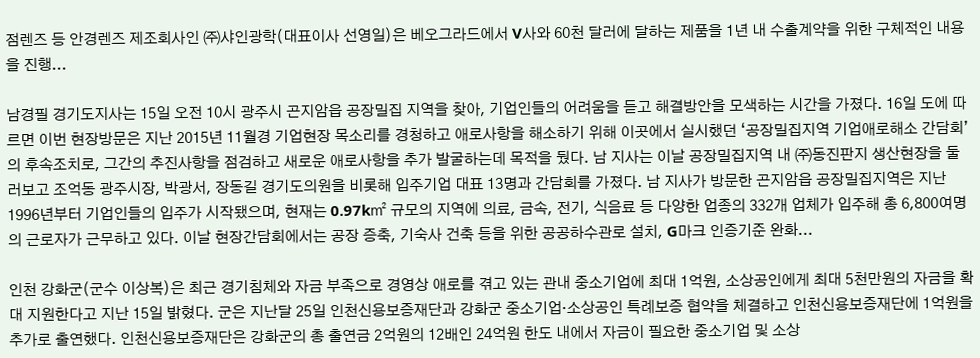점렌즈 등 안경렌즈 제조회사인 ㈜샤인광학(대표이사 선영일)은 베오그라드에서 V사와 60천 달러에 달하는 제품을 1년 내 수출계약을 위한 구체적인 내용을 진행...

남경필 경기도지사는 15일 오전 10시 광주시 곤지암읍 공장밀집 지역을 찾아, 기업인들의 어려움을 듣고 해결방안을 모색하는 시간을 가졌다. 16일 도에 따르면 이번 현장방문은 지난 2015년 11월경 기업현장 목소리를 경청하고 애로사항을 해소하기 위해 이곳에서 실시했던 ‘공장밀집지역 기업애로해소 간담회’의 후속조치로, 그간의 추진사항을 점검하고 새로운 애로사항을 추가 발굴하는데 목적을 뒀다. 남 지사는 이날 공장밀집지역 내 ㈜동진판지 생산현장을 둘러보고 조억동 광주시장, 박광서, 장동길 경기도의원을 비롯해 입주기업 대표 13명과 간담회를 가졌다. 남 지사가 방문한 곤지암읍 공장밀집지역은 지난 1996년부터 기업인들의 입주가 시작됐으며, 현재는 0.97k㎡ 규모의 지역에 의료, 금속, 전기, 식음료 등 다양한 업종의 332개 업체가 입주해 총 6,800여명의 근로자가 근무하고 있다. 이날 현장간담회에서는 공장 증축, 기숙사 건축 등을 위한 공공하수관로 설치, G마크 인증기준 완화...

인천 강화군(군수 이상복)은 최근 경기침체와 자금 부족으로 경영상 애로를 겪고 있는 관내 중소기업에 최대 1억원, 소상공인에게 최대 5천만원의 자금을 확대 지원한다고 지난 15일 밝혔다. 군은 지난달 25일 인천신용보증재단과 강화군 중소기업·소상공인 특례보증 협약을 체결하고 인천신용보증재단에 1억원을 추가로 출연했다. 인천신용보증재단은 강화군의 총 출연금 2억원의 12배인 24억원 한도 내에서 자금이 필요한 중소기업 및 소상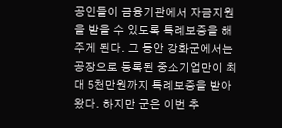공인들이 금융기관에서 자금지원을 받을 수 있도록 특례보증을 해주게 된다. 그 동안 강화군에서는 공장으로 등록된 중소기업만이 최대 5천만원까지 특례보증을 받아 왔다. 하지만 군은 이번 추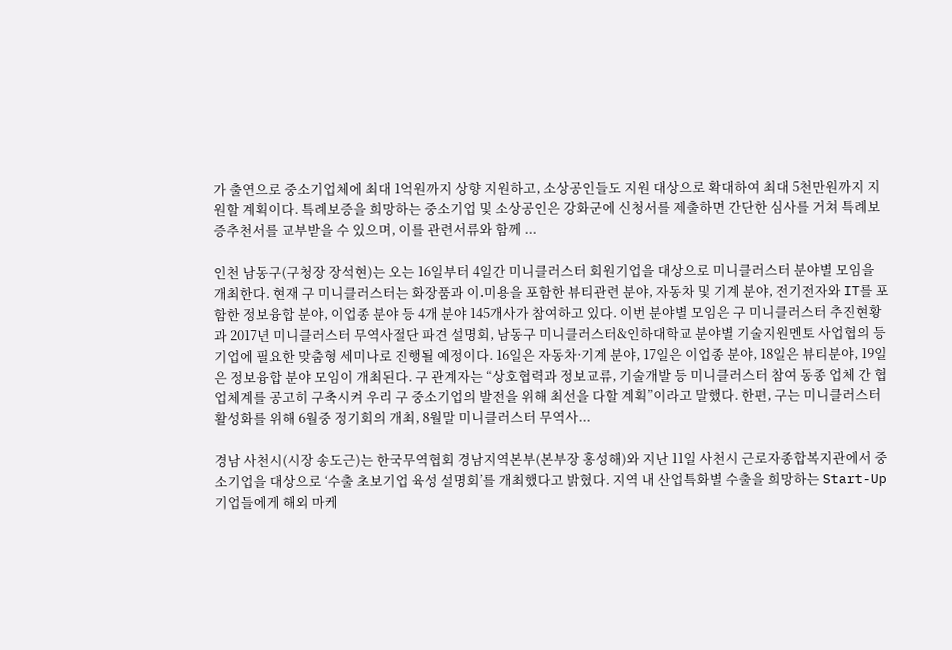가 출연으로 중소기업체에 최대 1억원까지 상향 지원하고, 소상공인들도 지원 대상으로 확대하여 최대 5천만원까지 지원할 계획이다. 특례보증을 희망하는 중소기업 및 소상공인은 강화군에 신청서를 제출하면 간단한 심사를 거쳐 특례보증추천서를 교부받을 수 있으며, 이를 관련서류와 함께 ...

인천 남동구(구청장 장석현)는 오는 16일부터 4일간 미니클러스터 회원기업을 대상으로 미니클러스터 분야별 모임을 개최한다. 현재 구 미니클러스터는 화장품과 이․미용을 포함한 뷰티관련 분야, 자동차 및 기계 분야, 전기전자와 IT를 포함한 정보융합 분야, 이업종 분야 등 4개 분야 145개사가 참여하고 있다. 이번 분야별 모임은 구 미니클러스터 추진현황과 2017년 미니클러스터 무역사절단 파견 설명회, 남동구 미니클러스터&인하대학교 분야별 기술지원멘토 사업협의 등 기업에 필요한 맞춤형 세미나로 진행될 예정이다. 16일은 자동차·기계 분야, 17일은 이업종 분야, 18일은 뷰티분야, 19일은 정보융합 분야 모임이 개최된다. 구 관계자는 “상호협력과 정보교류, 기술개발 등 미니클러스터 참여 동종 업체 간 협업체계를 공고히 구축시켜 우리 구 중소기업의 발전을 위해 최선을 다할 계획”이라고 말했다. 한편, 구는 미니클러스터 활성화를 위해 6월중 정기회의 개최, 8월말 미니클러스터 무역사...

경남 사천시(시장 송도근)는 한국무역협회 경남지역본부(본부장 홍성해)와 지난 11일 사천시 근로자종합복지관에서 중소기업을 대상으로 ‘수출 초보기업 육성 설명회’를 개최했다고 밝혔다. 지역 내 산업특화별 수출을 희망하는 Start-Up 기업들에게 해외 마케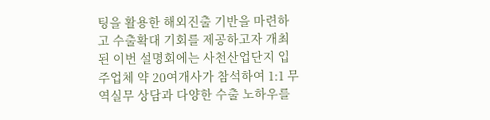팅을 활용한 해외진출 기반을 마련하고 수출확대 기회를 제공하고자 개최된 이번 설명회에는 사천산업단지 입주업체 약 20여개사가 참석하여 1:1 무역실무 상담과 다양한 수출 노하우를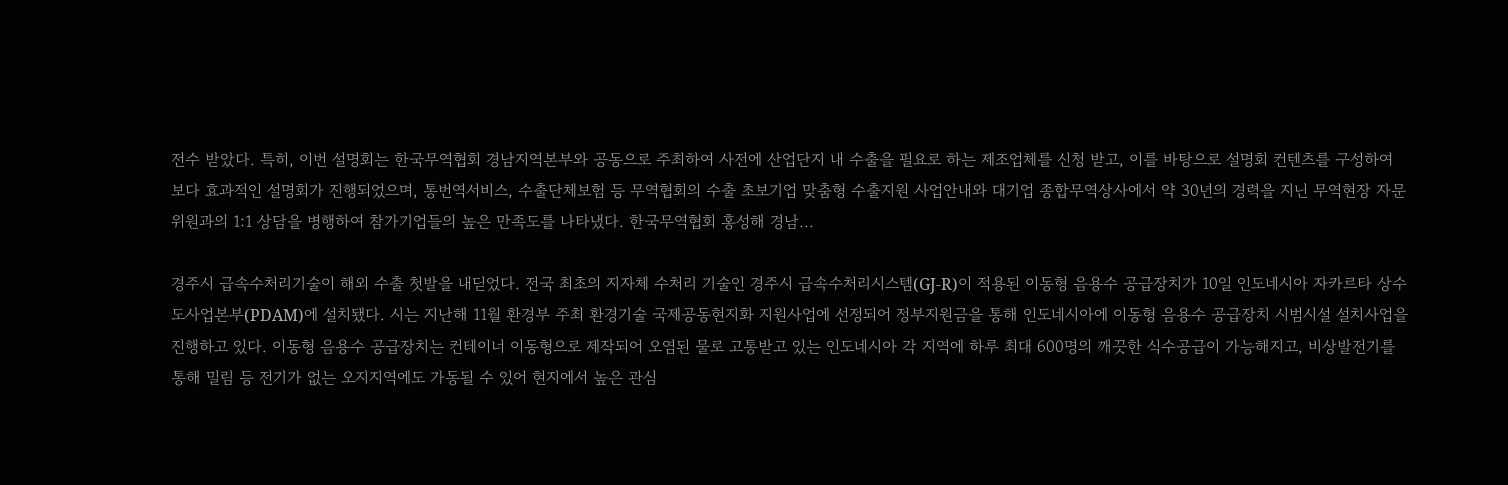전수 받았다. 특히, 이번 설명회는 한국무역협회 경남지역본부와 공동으로 주최하여 사전에 산업단지 내 수출을 필요로 하는 제조업체를 신청 받고, 이를 바탕으로 설명회 컨텐츠를 구성하여 보다 효과적인 설명회가 진행되었으며, 통번역서비스, 수출단체보험 등 무역협회의 수출 초보기업 맞춤형 수출지원 사업안내와 대기업 종합무역상사에서 약 30년의 경력을 지닌 무역현장 자문위원과의 1:1 상담을 병행하여 참가기업들의 높은 만족도를 나타냈다. 한국무역협회 홍성해 경남...

경주시 급속수처리기술이 해외 수출 첫발을 내딛었다. 전국 최초의 지자체 수처리 기술인 경주시 급속수처리시스템(GJ-R)이 적용된 이동형 음용수 공급장치가 10일 인도네시아 자카르타 상수도사업본부(PDAM)에 설치됐다. 시는 지난해 11월 환경부 주최 환경기술 국제공동현지화 지원사업에 선정되어 정부지원금을 통해 인도네시아에 이동형 음용수 공급장치 시범시설 설치사업을 진행하고 있다. 이동형 음용수 공급장치는 컨테이너 이동형으로 제작되어 오염된 물로 고통받고 있는 인도네시아 각 지역에 하루 최대 600명의 깨끗한 식수공급이 가능해지고, 비상발전기를 통해 밀림 등 전기가 없는 오지지역에도 가동될 수 있어 현지에서 높은 관심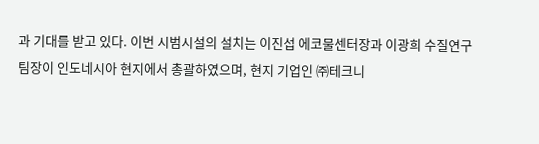과 기대를 받고 있다. 이번 시범시설의 설치는 이진섭 에코물센터장과 이광희 수질연구팀장이 인도네시아 현지에서 총괄하였으며, 현지 기업인 ㈜테크니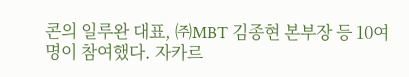콘의 일루완 대표, ㈜MBT 김종현 본부장 등 10여명이 참여했다. 자카르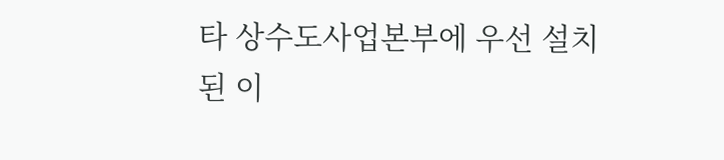타 상수도사업본부에 우선 설치된 이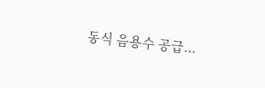동식 음용수 공급...